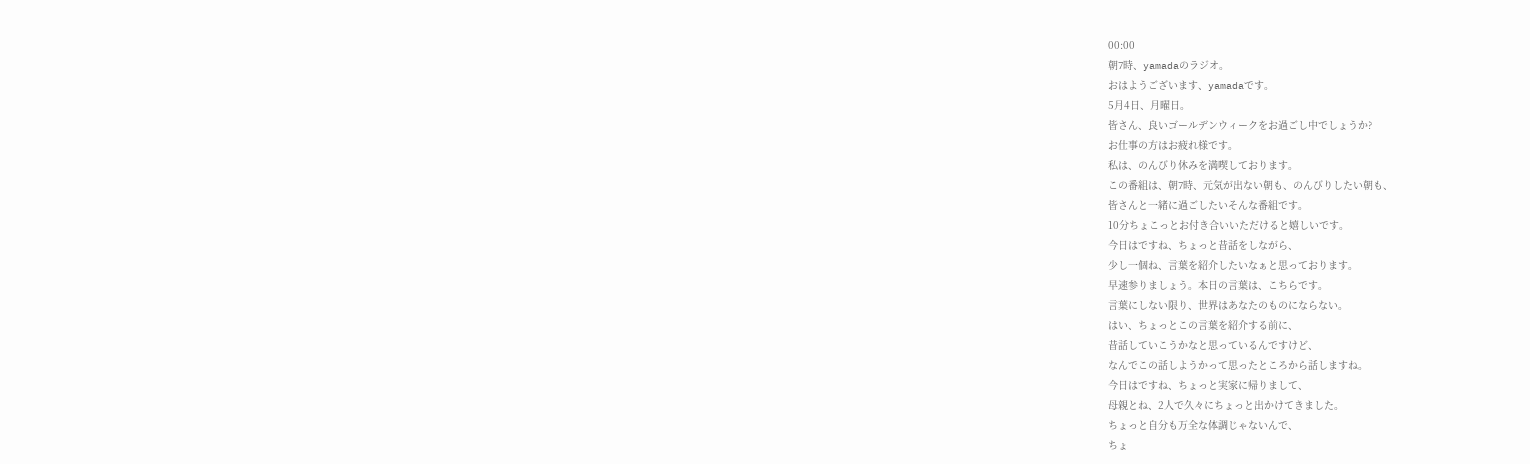00:00
朝7時、yamadaのラジオ。
おはようございます、yamadaです。
5月4日、月曜日。
皆さん、良いゴールデンウィークをお過ごし中でしょうか?
お仕事の方はお疲れ様です。
私は、のんびり休みを満喫しております。
この番組は、朝7時、元気が出ない朝も、のんびりしたい朝も、
皆さんと一緒に過ごしたいそんな番組です。
10分ちょこっとお付き合いいただけると嬉しいです。
今日はですね、ちょっと昔話をしながら、
少し一個ね、言葉を紹介したいなぁと思っております。
早速参りましょう。本日の言葉は、こちらです。
言葉にしない限り、世界はあなたのものにならない。
はい、ちょっとこの言葉を紹介する前に、
昔話していこうかなと思っているんですけど、
なんでこの話しようかって思ったところから話しますね。
今日はですね、ちょっと実家に帰りまして、
母親とね、2人で久々にちょっと出かけてきました。
ちょっと自分も万全な体調じゃないんで、
ちょ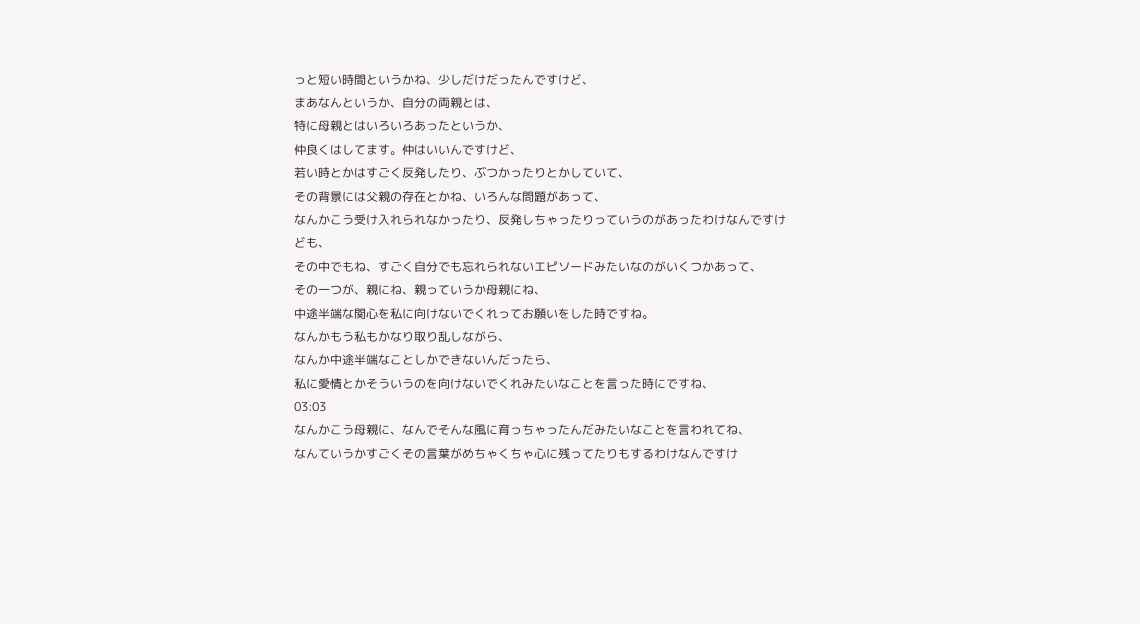っと短い時間というかね、少しだけだったんですけど、
まあなんというか、自分の両親とは、
特に母親とはいろいろあったというか、
仲良くはしてます。仲はいいんですけど、
若い時とかはすごく反発したり、ぶつかったりとかしていて、
その背景には父親の存在とかね、いろんな問題があって、
なんかこう受け入れられなかったり、反発しちゃったりっていうのがあったわけなんですけども、
その中でもね、すごく自分でも忘れられないエピソードみたいなのがいくつかあって、
その一つが、親にね、親っていうか母親にね、
中途半端な関心を私に向けないでくれってお願いをした時ですね。
なんかもう私もかなり取り乱しながら、
なんか中途半端なことしかできないんだったら、
私に愛情とかそういうのを向けないでくれみたいなことを言った時にですね、
03:03
なんかこう母親に、なんでそんな風に育っちゃったんだみたいなことを言われてね、
なんていうかすごくその言葉がめちゃくちゃ心に残ってたりもするわけなんですけ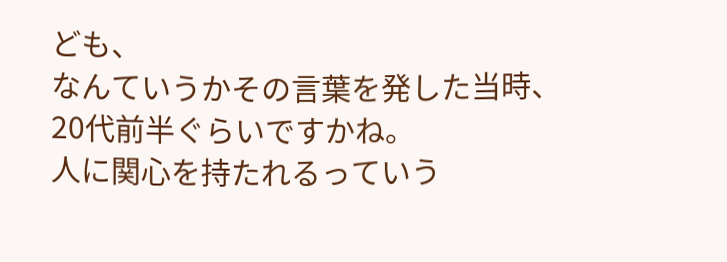ども、
なんていうかその言葉を発した当時、
20代前半ぐらいですかね。
人に関心を持たれるっていう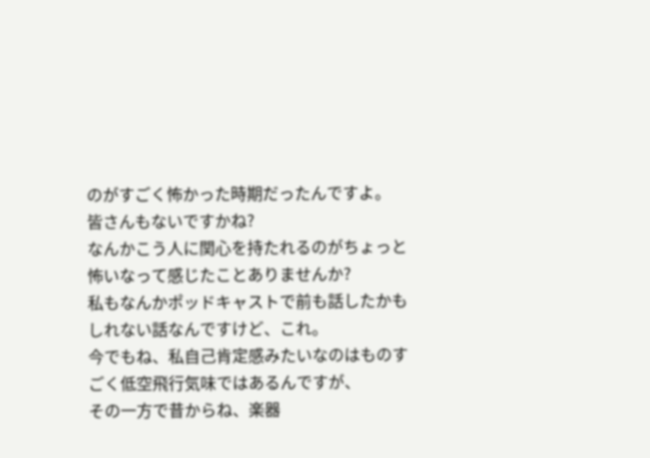のがすごく怖かった時期だったんですよ。
皆さんもないですかね?
なんかこう人に関心を持たれるのがちょっと怖いなって感じたことありませんか?
私もなんかポッドキャストで前も話したかもしれない話なんですけど、これ。
今でもね、私自己肯定感みたいなのはものすごく低空飛行気味ではあるんですが、
その一方で昔からね、楽器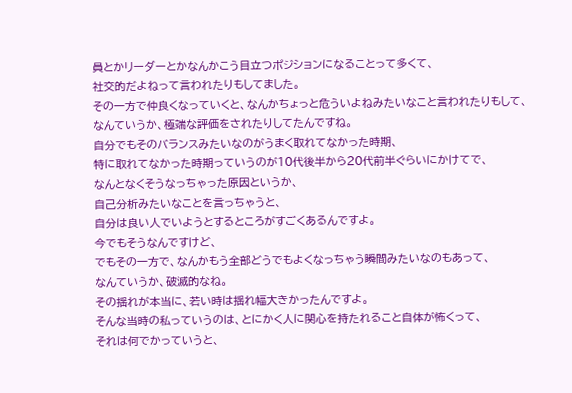員とかリーダーとかなんかこう目立つポジションになることって多くて、
社交的だよねって言われたりもしてました。
その一方で仲良くなっていくと、なんかちょっと危ういよねみたいなこと言われたりもして、
なんていうか、極端な評価をされたりしてたんですね。
自分でもそのバランスみたいなのがうまく取れてなかった時期、
特に取れてなかった時期っていうのが10代後半から20代前半ぐらいにかけてで、
なんとなくそうなっちゃった原因というか、
自己分析みたいなことを言っちゃうと、
自分は良い人でいようとするところがすごくあるんですよ。
今でもそうなんですけど、
でもその一方で、なんかもう全部どうでもよくなっちゃう瞬間みたいなのもあって、
なんていうか、破滅的なね。
その揺れが本当に、若い時は揺れ幅大きかったんですよ。
そんな当時の私っていうのは、とにかく人に関心を持たれること自体が怖くって、
それは何でかっていうと、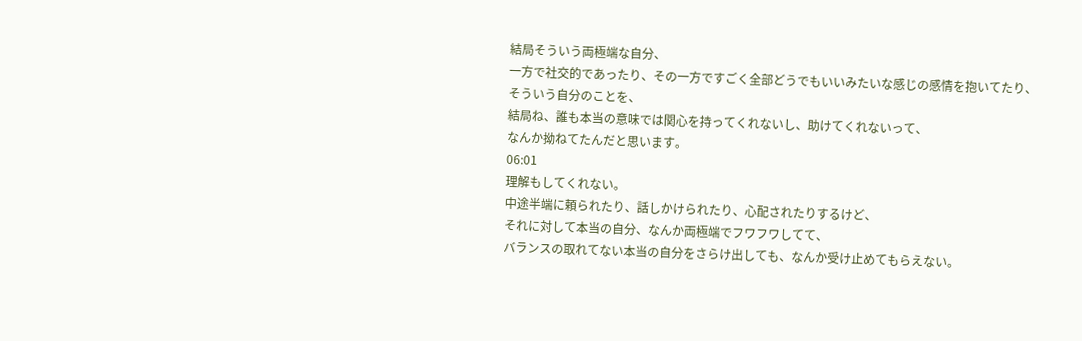結局そういう両極端な自分、
一方で社交的であったり、その一方ですごく全部どうでもいいみたいな感じの感情を抱いてたり、
そういう自分のことを、
結局ね、誰も本当の意味では関心を持ってくれないし、助けてくれないって、
なんか拗ねてたんだと思います。
06:01
理解もしてくれない。
中途半端に頼られたり、話しかけられたり、心配されたりするけど、
それに対して本当の自分、なんか両極端でフワフワしてて、
バランスの取れてない本当の自分をさらけ出しても、なんか受け止めてもらえない。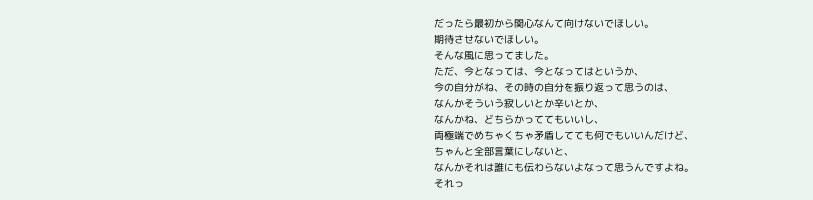だったら最初から関心なんて向けないでほしい。
期待させないでほしい。
そんな風に思ってました。
ただ、今となっては、今となってはというか、
今の自分がね、その時の自分を振り返って思うのは、
なんかそういう寂しいとか辛いとか、
なんかね、どちらかっててもいいし、
両極端でめちゃくちゃ矛盾してても何でもいいんだけど、
ちゃんと全部言葉にしないと、
なんかそれは誰にも伝わらないよなって思うんですよね。
それっ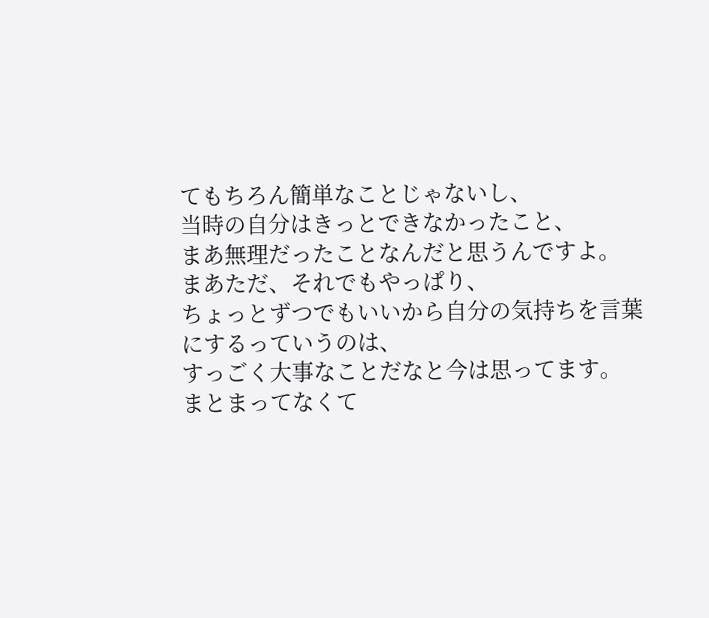てもちろん簡単なことじゃないし、
当時の自分はきっとできなかったこと、
まあ無理だったことなんだと思うんですよ。
まあただ、それでもやっぱり、
ちょっとずつでもいいから自分の気持ちを言葉にするっていうのは、
すっごく大事なことだなと今は思ってます。
まとまってなくて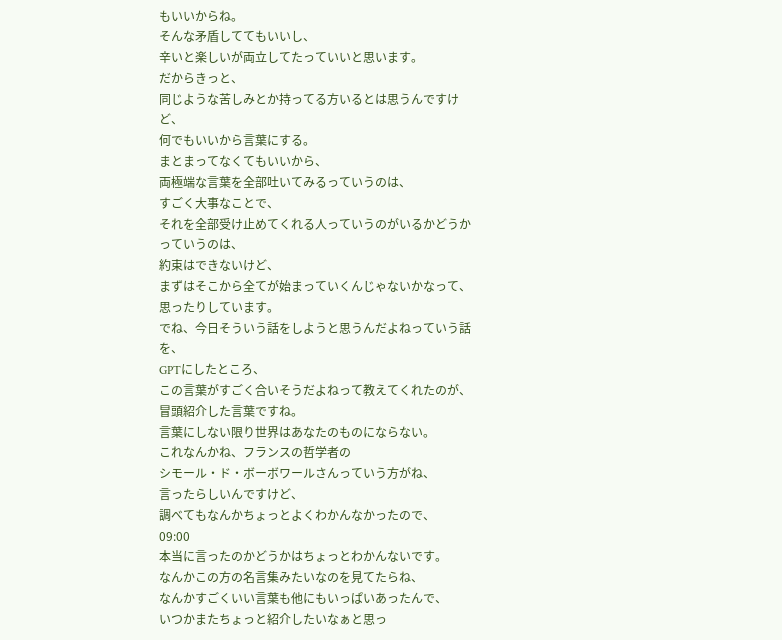もいいからね。
そんな矛盾しててもいいし、
辛いと楽しいが両立してたっていいと思います。
だからきっと、
同じような苦しみとか持ってる方いるとは思うんですけど、
何でもいいから言葉にする。
まとまってなくてもいいから、
両極端な言葉を全部吐いてみるっていうのは、
すごく大事なことで、
それを全部受け止めてくれる人っていうのがいるかどうかっていうのは、
約束はできないけど、
まずはそこから全てが始まっていくんじゃないかなって、
思ったりしています。
でね、今日そういう話をしようと思うんだよねっていう話を、
GPTにしたところ、
この言葉がすごく合いそうだよねって教えてくれたのが、
冒頭紹介した言葉ですね。
言葉にしない限り世界はあなたのものにならない。
これなんかね、フランスの哲学者の
シモール・ド・ボーボワールさんっていう方がね、
言ったらしいんですけど、
調べてもなんかちょっとよくわかんなかったので、
09:00
本当に言ったのかどうかはちょっとわかんないです。
なんかこの方の名言集みたいなのを見てたらね、
なんかすごくいい言葉も他にもいっぱいあったんで、
いつかまたちょっと紹介したいなぁと思っ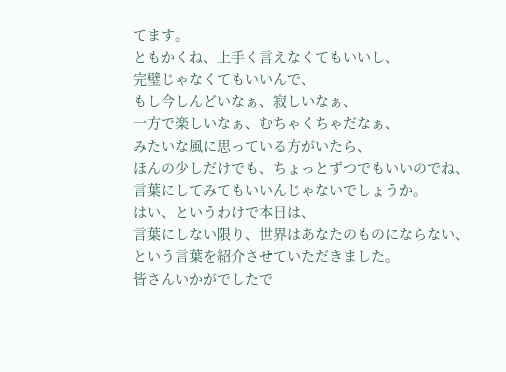てます。
ともかくね、上手く言えなくてもいいし、
完璧じゃなくてもいいんで、
もし今しんどいなぁ、寂しいなぁ、
一方で楽しいなぁ、むちゃくちゃだなぁ、
みたいな風に思っている方がいたら、
ほんの少しだけでも、ちょっとずつでもいいのでね、
言葉にしてみてもいいんじゃないでしょうか。
はい、というわけで本日は、
言葉にしない限り、世界はあなたのものにならない、
という言葉を紹介させていただきました。
皆さんいかがでしたで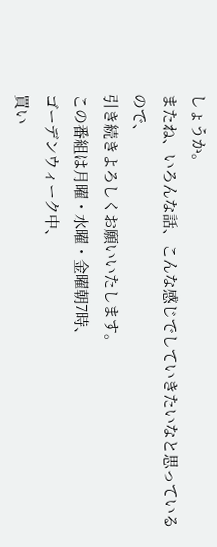しょうか。
またね、いろんな話、こんな感じでしていきたいなと思っているので、
引き続きよろしくお願いいたします。
この番組は月曜・水曜・金曜朝7時、
ゴーデンウィーク中、
買い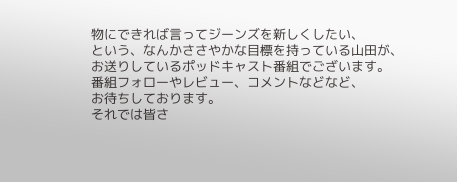物にできれば言ってジーンズを新しくしたい、
という、なんかささやかな目標を持っている山田が、
お送りしているポッドキャスト番組でございます。
番組フォローやレビュー、コメントなどなど、
お待ちしております。
それでは皆さ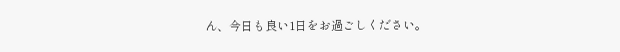ん、今日も良い1日をお過ごしください。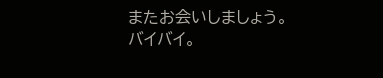またお会いしましょう。
バイバイ。